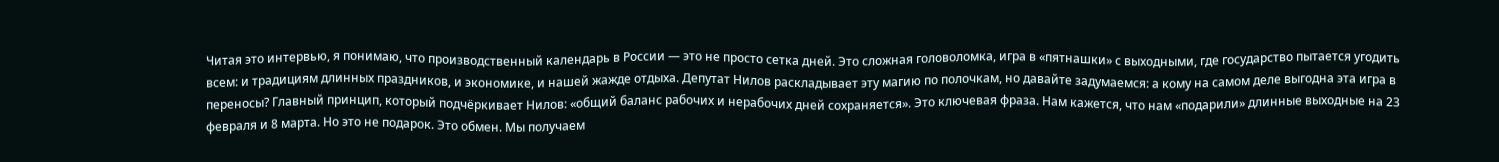Читая это интервью, я понимаю, что производственный календарь в России — это не просто сетка дней. Это сложная головоломка, игра в «пятнашки» с выходными, где государство пытается угодить всем: и традициям длинных праздников, и экономике, и нашей жажде отдыха. Депутат Нилов раскладывает эту магию по полочкам, но давайте задумаемся: а кому на самом деле выгодна эта игра в переносы? Главный принцип, который подчёркивает Нилов: «общий баланс рабочих и нерабочих дней сохраняется». Это ключевая фраза. Нам кажется, что нам «подарили» длинные выходные на 23 февраля и 8 марта. Но это не подарок. Это обмен. Мы получаем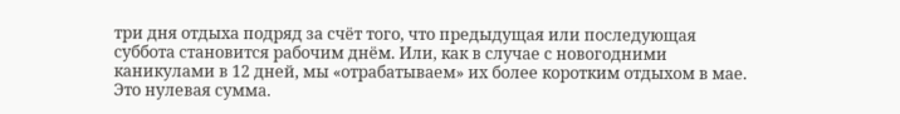три дня отдыха подряд за счёт того, что предыдущая или последующая суббота становится рабочим днём. Или, как в случае с новогодними каникулами в 12 дней, мы «отрабатываем» их более коротким отдыхом в мае. Это нулевая сумма.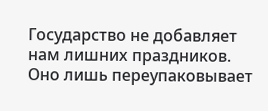Государство не добавляет нам лишних праздников. Оно лишь переупаковывает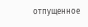отпущенное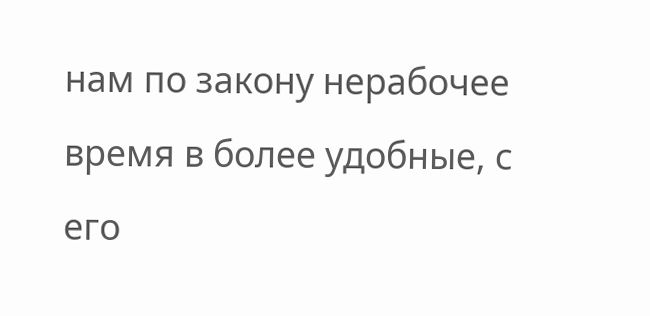нам по закону нерабочее время в более удобные, с его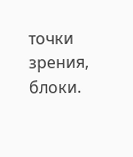точки зрения, блоки.